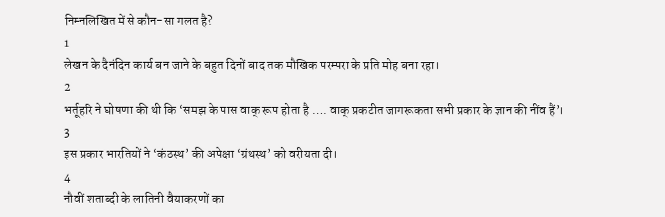निम्नलिखित में से कौन-सा गलत है?
1
लेखन के दैनंदिन कार्य बन जाने के बहुत दिनों बाद तक मौखिक परम्परा के प्रति मोह बना रहा।
2
भर्तूहरि ने घोषणा की थी कि ‘समझ के पास वाक् रूप होता है …. वाक् प्रकटीत जागरूकता सभी प्रकार के ज्ञान की नींव हैं’।
3
इस प्रकार भारतियों ने ‘कंठस्थ’ की अपेक्षा ‘ग्रंथस्थ’ को वरीयता दी।
4
नौवीं शताब्दी के लातिनी वैयाकरणों का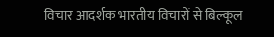विचार आदर्शक भारतीय विचारों से बिल्कूल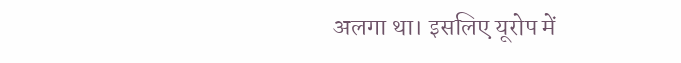अलगा था। इसलिए यूरोप में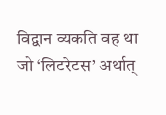विद्वान व्यकति वह था जो ‘लिटरेटस’ अर्थात्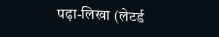पढ़ा-लिखा (लेटर्ड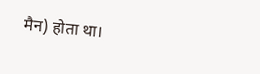मैन) होता था।